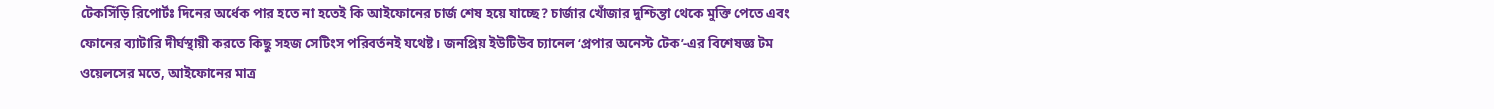টেকসিঁড়ি রিপোর্টঃ দিনের অর্ধেক পার হতে না হতেই কি আইফোনের চার্জ শেষ হয়ে যাচ্ছে? চার্জার খোঁজার দুশ্চিন্তা থেকে মুক্তি পেতে এবং ফোনের ব্যাটারি দীর্ঘস্থায়ী করতে কিছু সহজ সেটিংস পরিবর্তনই যথেষ্ট। জনপ্রিয় ইউটিউব চ্যানেল ‘প্রপার অনেস্ট টেক’-এর বিশেষজ্ঞ টম ওয়েলসের মতে, আইফোনের মাত্র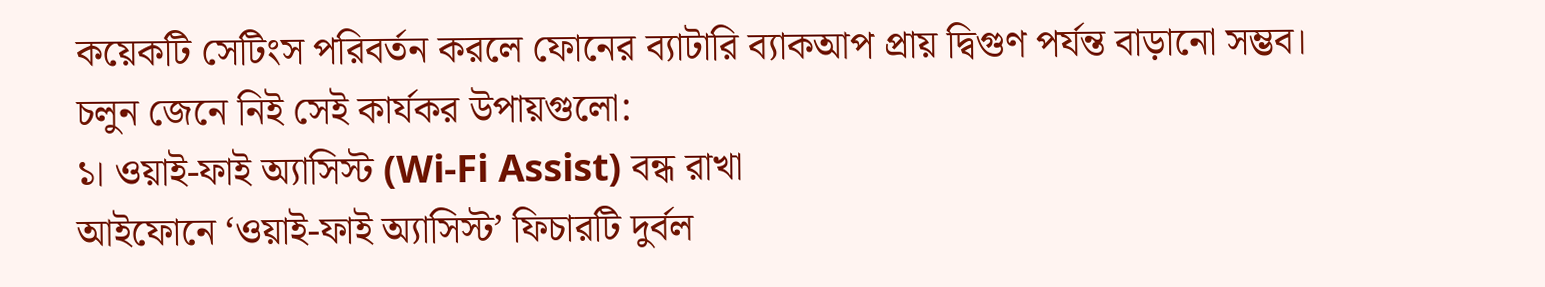কয়েকটি সেটিংস পরিবর্তন করলে ফোনের ব্যাটারি ব্যাকআপ প্রায় দ্বিগুণ পর্যন্ত বাড়ানো সম্ভব।
চলুন জেনে নিই সেই কার্যকর উপায়গুলো:
১। ওয়াই-ফাই অ্যাসিস্ট (Wi-Fi Assist) বন্ধ রাখা
আইফোনে ‘ওয়াই-ফাই অ্যাসিস্ট’ ফিচারটি দুর্বল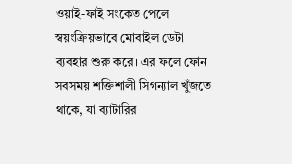ওয়াই-ফাই সংকেত পেলে স্বয়ংক্রিয়ভাবে মোবাইল ডেটা ব্যবহার শুরু করে। এর ফলে ফোন সবসময় শক্তিশালী সিগন্যাল খুঁজতে থাকে, যা ব্যাটারির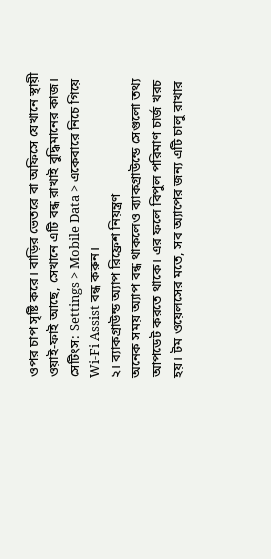ওপর চাপ সৃষ্টি করে। বাড়ির ভেতরে বা অফিসে যেখানে স্থায়ী ওয়াই-ফাই আছে, সেখানে এটি বন্ধ রাখাই বুদ্ধিমানের কাজ। সেটিংস: Settings > Mobile Data > একেবারে নিচে গিয়ে Wi-Fi Assist বন্ধ করুন।
২। ব্যাকগ্রাউন্ড অ্যাপ রিফ্রেশ নিয়ন্ত্রণ
অনেক সময় অ্যাপ বন্ধ থাকলেও ব্যাকগ্রাউন্ডে সেগুলো তথ্য আপডেট করতে থাকে। এর ফলে বিপুল পরিমাণ চার্জ খরচ হয়। টম ওয়েলসের মতে, সব অ্যাপের জন্য এটি চালু রাখার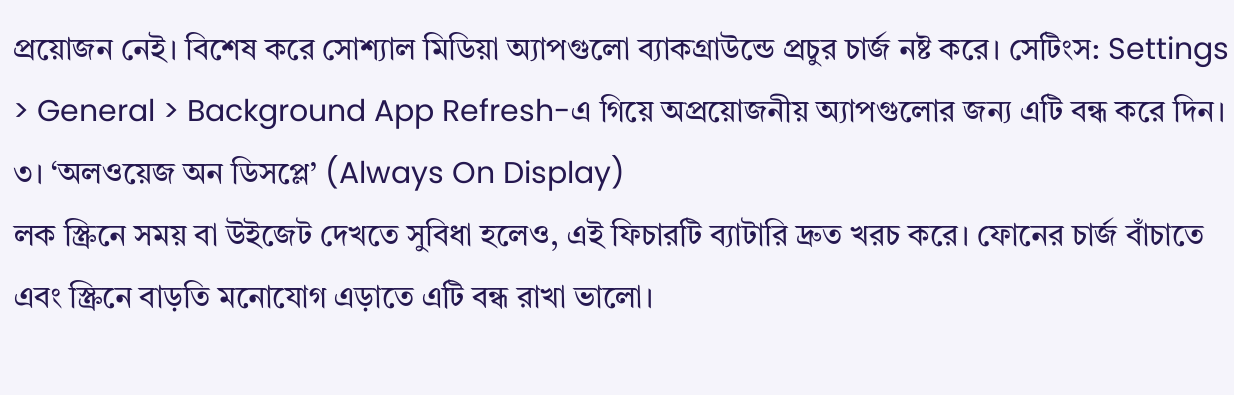প্রয়োজন নেই। বিশেষ করে সোশ্যাল মিডিয়া অ্যাপগুলো ব্যাকগ্রাউন্ডে প্রচুর চার্জ নষ্ট করে। সেটিংস: Settings > General > Background App Refresh-এ গিয়ে অপ্রয়োজনীয় অ্যাপগুলোর জন্য এটি বন্ধ করে দিন।
৩। ‘অলওয়েজ অন ডিসপ্লে’ (Always On Display)
লক স্ক্রিনে সময় বা উইজেট দেখতে সুবিধা হলেও, এই ফিচারটি ব্যাটারি দ্রুত খরচ করে। ফোনের চার্জ বাঁচাতে এবং স্ক্রিনে বাড়তি মনোযোগ এড়াতে এটি বন্ধ রাখা ভালো।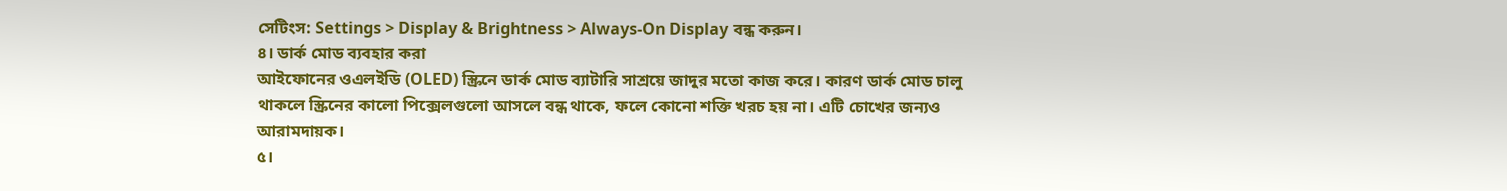সেটিংস: Settings > Display & Brightness > Always-On Display বন্ধ করুন।
৪। ডার্ক মোড ব্যবহার করা
আইফোনের ওএলইডি (OLED) স্ক্রিনে ডার্ক মোড ব্যাটারি সাশ্রয়ে জাদুর মতো কাজ করে। কারণ ডার্ক মোড চালু থাকলে স্ক্রিনের কালো পিক্সেলগুলো আসলে বন্ধ থাকে, ফলে কোনো শক্তি খরচ হয় না। এটি চোখের জন্যও আরামদায়ক।
৫।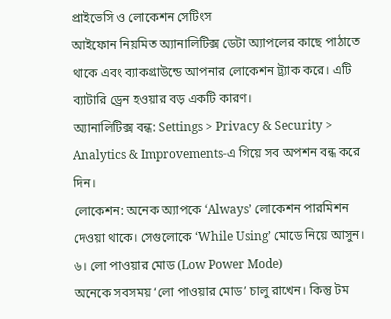প্রাইভেসি ও লোকেশন সেটিংস
আইফোন নিয়মিত অ্যানালিটিক্স ডেটা অ্যাপলের কাছে পাঠাতে থাকে এবং ব্যাকগ্রাউন্ডে আপনার লোকেশন ট্র্যাক করে। এটি ব্যাটারি ড্রেন হওয়ার বড় একটি কারণ।
অ্যানালিটিক্স বন্ধ: Settings > Privacy & Security > Analytics & Improvements-এ গিয়ে সব অপশন বন্ধ করে দিন।
লোকেশন: অনেক অ্যাপকে ‘Always’ লোকেশন পারমিশন দেওয়া থাকে। সেগুলোকে ‘While Using’ মোডে নিয়ে আসুন।
৬। লো পাওয়ার মোড (Low Power Mode)
অনেকে সবসময় ‘লো পাওয়ার মোড’ চালু রাখেন। কিন্তু টম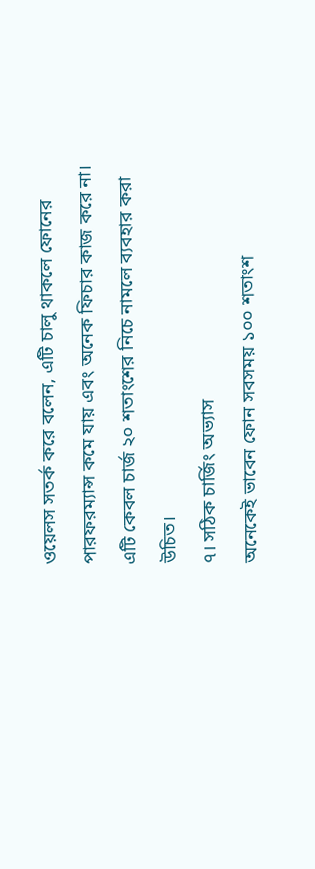ওয়েলস সতর্ক করে বলেন, এটি চালু থাকলে ফোনের পারফরম্যান্স কমে যায় এবং অনেক ফিচার কাজ করে না। এটি কেবল চার্জ ২০ শতাংশের নিচে নামলে ব্যবহার করা উচিত।
৭। সঠিক চার্জিং অভ্যাস
অনেকেই ভাবেন ফোন সবসময় ১০০ শতাংশ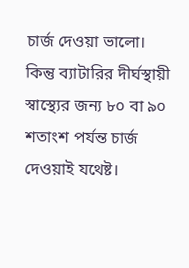চার্জ দেওয়া ভালো। কিন্তু ব্যাটারির দীর্ঘস্থায়ী স্বাস্থ্যের জন্য ৮০ বা ৯০ শতাংশ পর্যন্ত চার্জ দেওয়াই যথেষ্ট।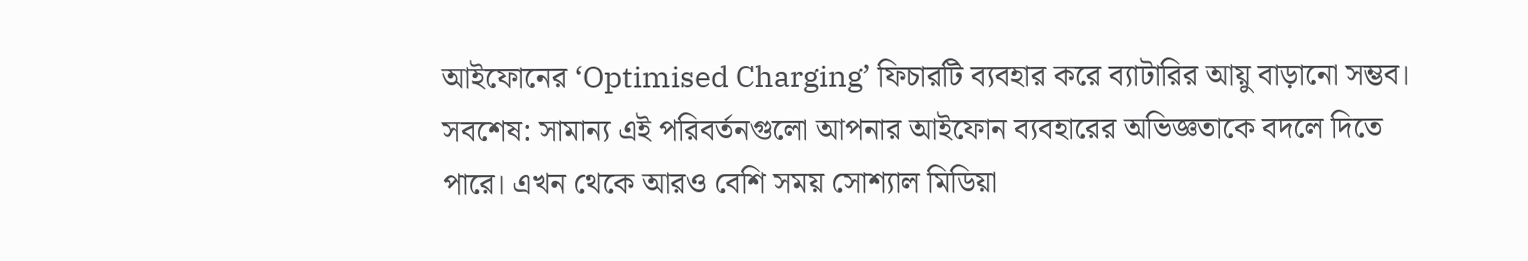আইফোনের ‘Optimised Charging’ ফিচারটি ব্যবহার করে ব্যাটারির আয়ু বাড়ানো সম্ভব।
সবশেষ: সামান্য এই পরিবর্তনগুলো আপনার আইফোন ব্যবহারের অভিজ্ঞতাকে বদলে দিতে পারে। এখন থেকে আরও বেশি সময় সোশ্যাল মিডিয়া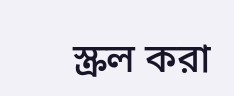স্ক্রল করা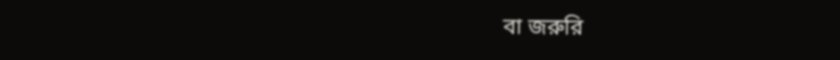বা জরুরি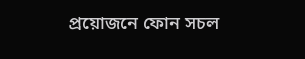প্রয়োজনে ফোন সচল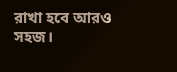রাখা হবে আরও সহজ।